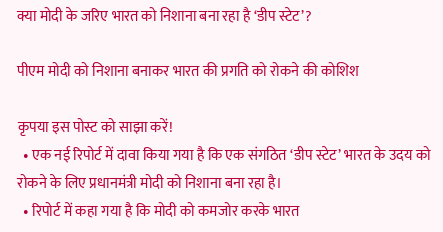क्या मोदी के जरिए भारत को निशाना बना रहा है ‘डीप स्टेट’?

पीएम मोदी को निशाना बनाकर भारत की प्रगति को रोकने की कोशिश

कृपया इस पोस्ट को साझा करें!
  • एक नई रिपोर्ट में दावा किया गया है कि एक संगठित ‘डीप स्टेट’ भारत के उदय को रोकने के लिए प्रधानमंत्री मोदी को निशाना बना रहा है।
  • रिपोर्ट में कहा गया है कि मोदी को कमजोर करके भारत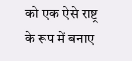को एक ऐसे राष्ट्र के रूप में बनाए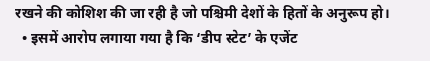रखने की कोशिश की जा रही है जो पश्चिमी देशों के हितों के अनुरूप हो।
  • इसमें आरोप लगाया गया है कि ‘डीप स्टेट’ के एजेंट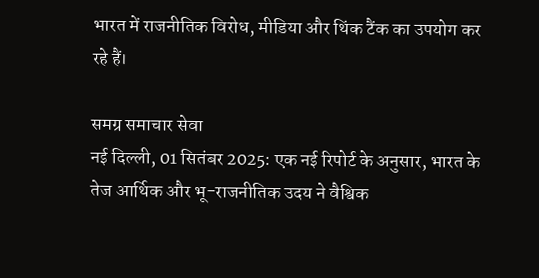भारत में राजनीतिक विरोध, मीडिया और थिंक टैंक का उपयोग कर रहे हैं।

समग्र समाचार सेवा
नई दिल्ली, 01 सितंबर 2025: एक नई रिपोर्ट के अनुसार, भारत के तेज आर्थिक और भू-राजनीतिक उदय ने वैश्विक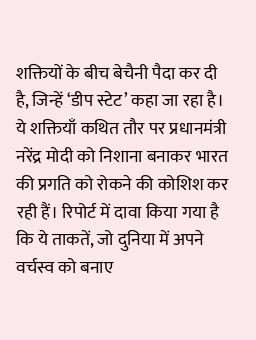शक्तियों के बीच बेचैनी पैदा कर दी है, जिन्हें ‘डीप स्टेट’ कहा जा रहा है। ये शक्तियाँ कथित तौर पर प्रधानमंत्री नरेंद्र मोदी को निशाना बनाकर भारत की प्रगति को रोकने की कोशिश कर रही हैं। रिपोर्ट में दावा किया गया है कि ये ताकतें, जो दुनिया में अपने वर्चस्व को बनाए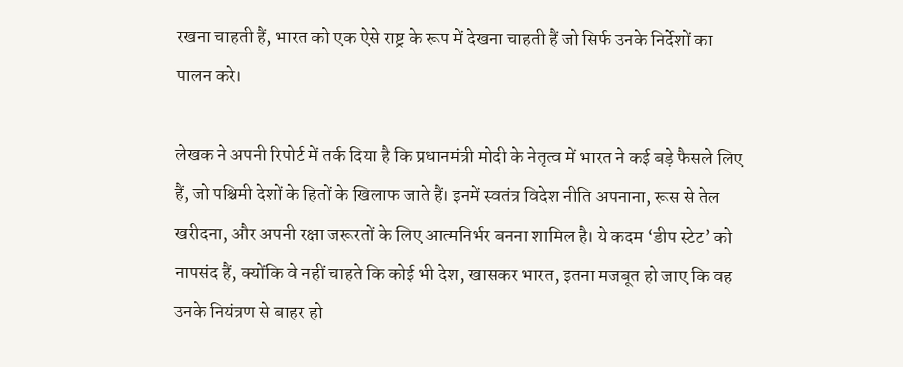रखना चाहती हैं, भारत को एक ऐसे राष्ट्र के रूप में देखना चाहती हैं जो सिर्फ उनके निर्देशों का पालन करे।

लेखक ने अपनी रिपोर्ट में तर्क दिया है कि प्रधानमंत्री मोदी के नेतृत्व में भारत ने कई बड़े फैसले लिए हैं, जो पश्चिमी देशों के हितों के खिलाफ जाते हैं। इनमें स्वतंत्र विदेश नीति अपनाना, रूस से तेल खरीदना, और अपनी रक्षा जरूरतों के लिए आत्मनिर्भर बनना शामिल है। ये कदम ‘डीप स्टेट’ को नापसंद हैं, क्योंकि वे नहीं चाहते कि कोई भी देश, खासकर भारत, इतना मजबूत हो जाए कि वह उनके नियंत्रण से बाहर हो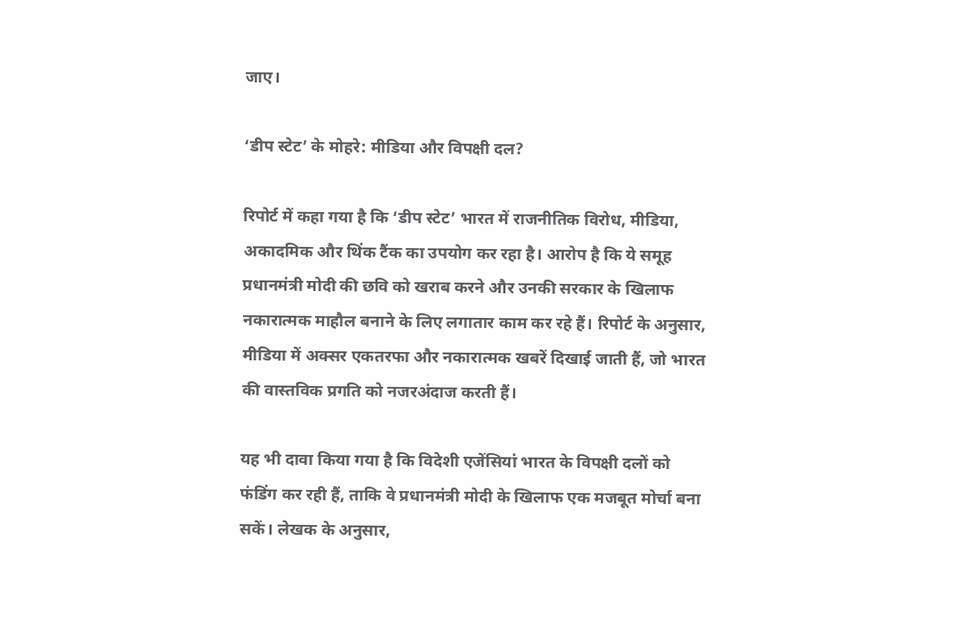जाए।

‘डीप स्टेट’ के मोहरे: मीडिया और विपक्षी दल?

रिपोर्ट में कहा गया है कि ‘डीप स्टेट’ भारत में राजनीतिक विरोध, मीडिया, अकादमिक और थिंक टैंक का उपयोग कर रहा है। आरोप है कि ये समूह प्रधानमंत्री मोदी की छवि को खराब करने और उनकी सरकार के खिलाफ नकारात्मक माहौल बनाने के लिए लगातार काम कर रहे हैं। रिपोर्ट के अनुसार, मीडिया में अक्सर एकतरफा और नकारात्मक खबरें दिखाई जाती हैं, जो भारत की वास्तविक प्रगति को नजरअंदाज करती हैं।

यह भी दावा किया गया है कि विदेशी एजेंसियां भारत के विपक्षी दलों को फंडिंग कर रही हैं, ताकि वे प्रधानमंत्री मोदी के खिलाफ एक मजबूत मोर्चा बना सकें। लेखक के अनुसार,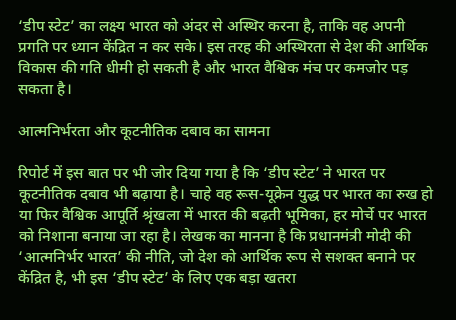‘डीप स्टेट’ का लक्ष्य भारत को अंदर से अस्थिर करना है, ताकि वह अपनी प्रगति पर ध्यान केंद्रित न कर सके। इस तरह की अस्थिरता से देश की आर्थिक विकास की गति धीमी हो सकती है और भारत वैश्विक मंच पर कमजोर पड़ सकता है।

आत्मनिर्भरता और कूटनीतिक दबाव का सामना

रिपोर्ट में इस बात पर भी जोर दिया गया है कि ‘डीप स्टेट’ ने भारत पर कूटनीतिक दबाव भी बढ़ाया है। चाहे वह रूस-यूक्रेन युद्ध पर भारत का रुख हो या फिर वैश्विक आपूर्ति श्रृंखला में भारत की बढ़ती भूमिका, हर मोर्चे पर भारत को निशाना बनाया जा रहा है। लेखक का मानना है कि प्रधानमंत्री मोदी की ‘आत्मनिर्भर भारत’ की नीति, जो देश को आर्थिक रूप से सशक्त बनाने पर केंद्रित है, भी इस ‘डीप स्टेट’ के लिए एक बड़ा खतरा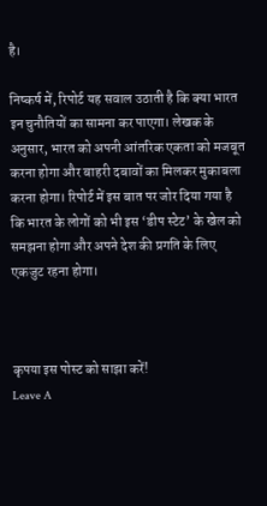है।

निष्कर्ष में, रिपोर्ट यह सवाल उठाती है कि क्या भारत इन चुनौतियों का सामना कर पाएगा। लेखक के अनुसार, भारत को अपनी आंतरिक एकता को मजबूत करना होगा और बाहरी दबावों का मिलकर मुकाबला करना होगा। रिपोर्ट में इस बात पर जोर दिया गया है कि भारत के लोगों को भी इस ‘डीप स्टेट’ के खेल को समझना होगा और अपने देश की प्रगति के लिए एकजुट रहना होगा।



कृपया इस पोस्ट को साझा करें!
Leave A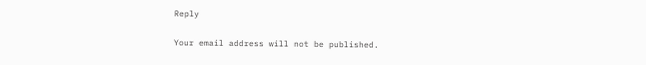Reply

Your email address will not be published.